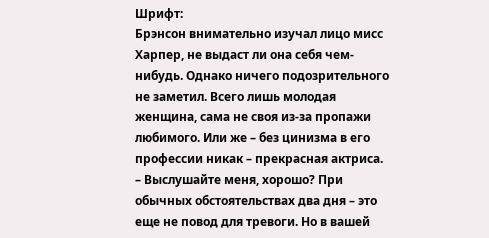Шрифт:
Брэнсон внимательно изучал лицо мисс Харпер, не выдаст ли она себя чем-нибудь. Однако ничего подозрительного не заметил. Всего лишь молодая женщина, сама не своя из-за пропажи любимого. Или же – без цинизма в его профессии никак – прекрасная актриса.
– Выслушайте меня, хорошо? При обычных обстоятельствах два дня – это еще не повод для тревоги. Но в вашей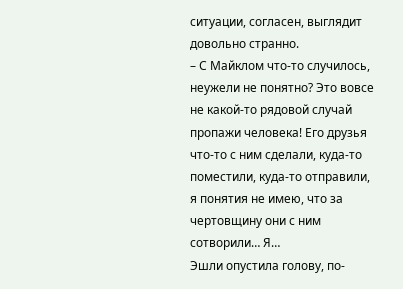ситуации, согласен, выглядит довольно странно.
– С Майклом что-то случилось, неужели не понятно? Это вовсе не какой-то рядовой случай пропажи человека! Его друзья что-то с ним сделали, куда-то поместили, куда-то отправили, я понятия не имею, что за чертовщину они с ним сотворили… Я…
Эшли опустила голову, по-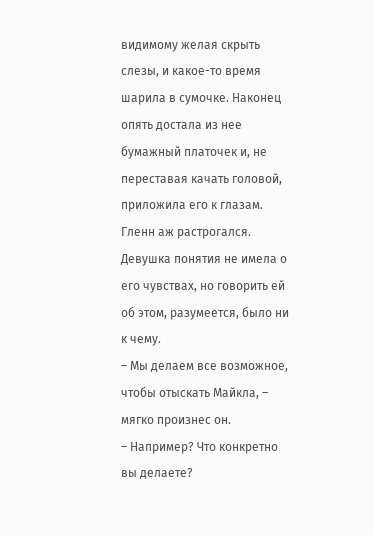видимому желая скрыть слезы, и какое-то время шарила в сумочке. Наконец опять достала из нее бумажный платочек и, не переставая качать головой, приложила его к глазам.
Гленн аж растрогался. Девушка понятия не имела о его чувствах, но говорить ей об этом, разумеется, было ни к чему.
– Мы делаем все возможное, чтобы отыскать Майкла, – мягко произнес он.
– Например? Что конкретно вы делаете?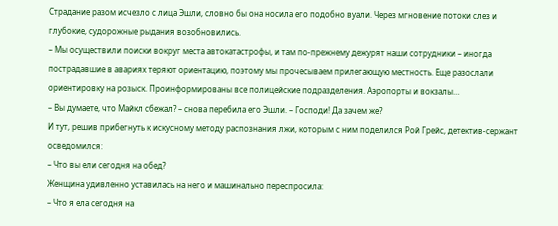Страдание разом исчезло с лица Эшли, словно бы она носила его подобно вуали. Через мгновение потоки слез и глубокие, судорожные рыдания возобновились.
– Мы осуществили поиски вокруг места автокатастрофы, и там по-прежнему дежурят наши сотрудники – иногда пострадавшие в авариях теряют ориентацию, поэтому мы прочесываем прилегающую местность. Еще разослали ориентировку на розыск. Проинформированы все полицейские подразделения. Аэропорты и вокзалы…
– Вы думаете, что Майкл сбежал? – снова перебила его Эшли. – Господи! Да зачем же?
И тут, решив прибегнуть к искусному методу распознания лжи, которым с ним поделился Рой Грейс, детектив-сержант осведомился:
– Что вы ели сегодня на обед?
Женщина удивленно уставилась на него и машинально переспросила:
– Что я ела сегодня на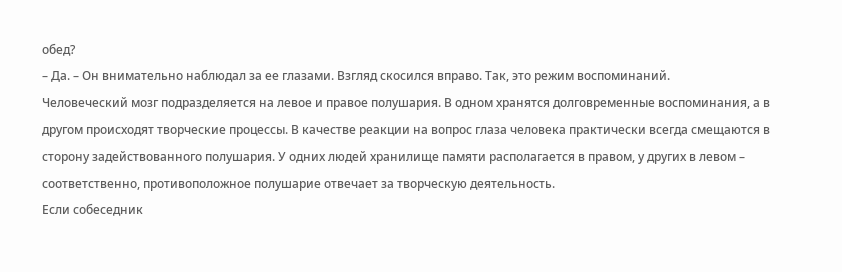обед?
– Да. – Он внимательно наблюдал за ее глазами. Взгляд скосился вправо. Так, это режим воспоминаний.
Человеческий мозг подразделяется на левое и правое полушария. В одном хранятся долговременные воспоминания, а в другом происходят творческие процессы. В качестве реакции на вопрос глаза человека практически всегда смещаются в сторону задействованного полушария. У одних людей хранилище памяти располагается в правом, у других в левом – соответственно, противоположное полушарие отвечает за творческую деятельность.
Если собеседник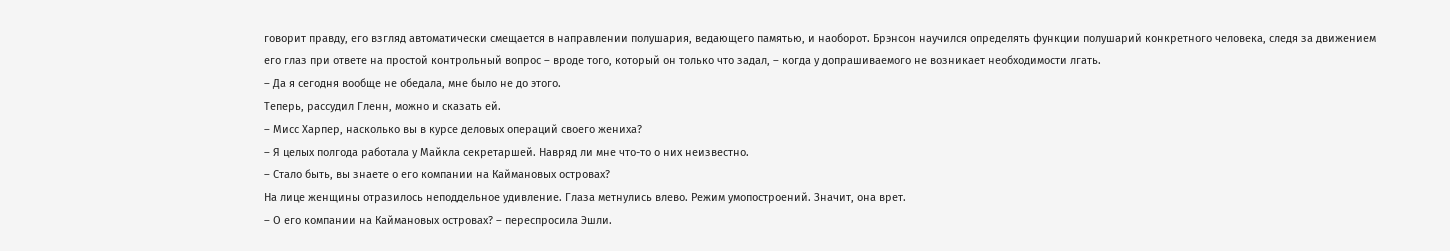говорит правду, его взгляд автоматически смещается в направлении полушария, ведающего памятью, и наоборот. Брэнсон научился определять функции полушарий конкретного человека, следя за движением его глаз при ответе на простой контрольный вопрос – вроде того, который он только что задал, – когда у допрашиваемого не возникает необходимости лгать.
– Да я сегодня вообще не обедала, мне было не до этого.
Теперь, рассудил Гленн, можно и сказать ей.
– Мисс Харпер, насколько вы в курсе деловых операций своего жениха?
– Я целых полгода работала у Майкла секретаршей. Навряд ли мне что-то о них неизвестно.
– Стало быть, вы знаете о его компании на Каймановых островах?
На лице женщины отразилось неподдельное удивление. Глаза метнулись влево. Режим умопостроений. Значит, она врет.
– О его компании на Каймановых островах? – переспросила Эшли.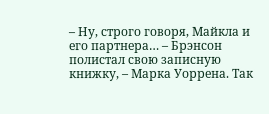– Ну, строго говоря, Майкла и его партнера… – Брэнсон полистал свою записную книжку, – Марка Уоррена. Так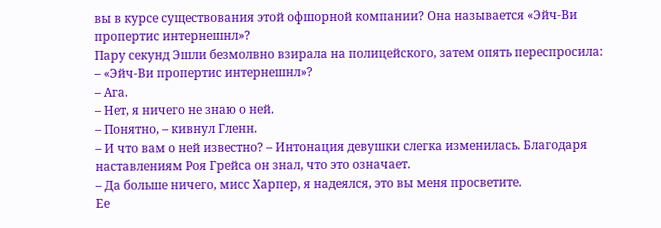вы в курсе существования этой офшорной компании? Она называется «Эйч-Ви пропертис интернешнл»?
Пару секунд Эшли безмолвно взирала на полицейского, затем опять переспросила:
– «Эйч-Ви пропертис интернешнл»?
– Ага.
– Нет, я ничего не знаю о ней.
– Понятно, – кивнул Гленн.
– И что вам о ней известно? – Интонация девушки слегка изменилась. Благодаря наставлениям Роя Грейса он знал, что это означает.
– Да больше ничего, мисс Харпер, я надеялся, это вы меня просветите.
Ее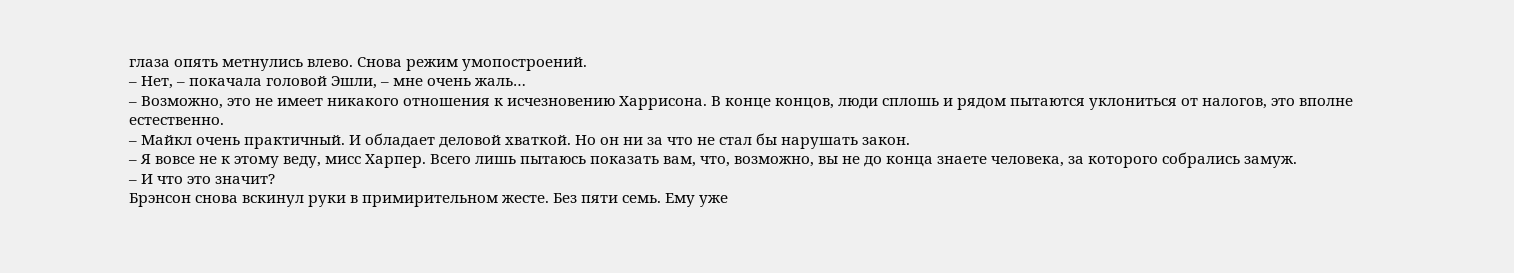глаза опять метнулись влево. Снова режим умопостроений.
– Нет, – покачала головой Эшли, – мне очень жаль…
– Возможно, это не имеет никакого отношения к исчезновению Харрисона. В конце концов, люди сплошь и рядом пытаются уклониться от налогов, это вполне естественно.
– Майкл очень практичный. И обладает деловой хваткой. Но он ни за что не стал бы нарушать закон.
– Я вовсе не к этому веду, мисс Харпер. Всего лишь пытаюсь показать вам, что, возможно, вы не до конца знаете человека, за которого собрались замуж.
– И что это значит?
Брэнсон снова вскинул руки в примирительном жесте. Без пяти семь. Ему уже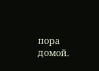пора домой.